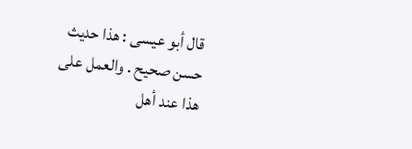قال أبو عيسى : هذا حديث حسن صحيح . والعمل على هذا عند أهل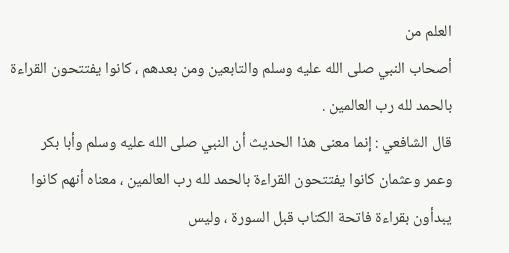العلم من
أصحاب النبي صلى الله عليه وسلم والتابعين ومن بعدهم ، كانوا يفتتحون القراءة
بالحمد لله رب العالمين .
قال الشافعي : إنما معنى هذا الحديث أن النبي صلى الله عليه وسلم وأبا بكر
وعمر وعثمان كانوا يفتتحون القراءة بالحمد لله رب العالمين ، معناه أنهم كانوا
يبدأون بقراءة فاتحة الكتاب قبل السورة ، وليس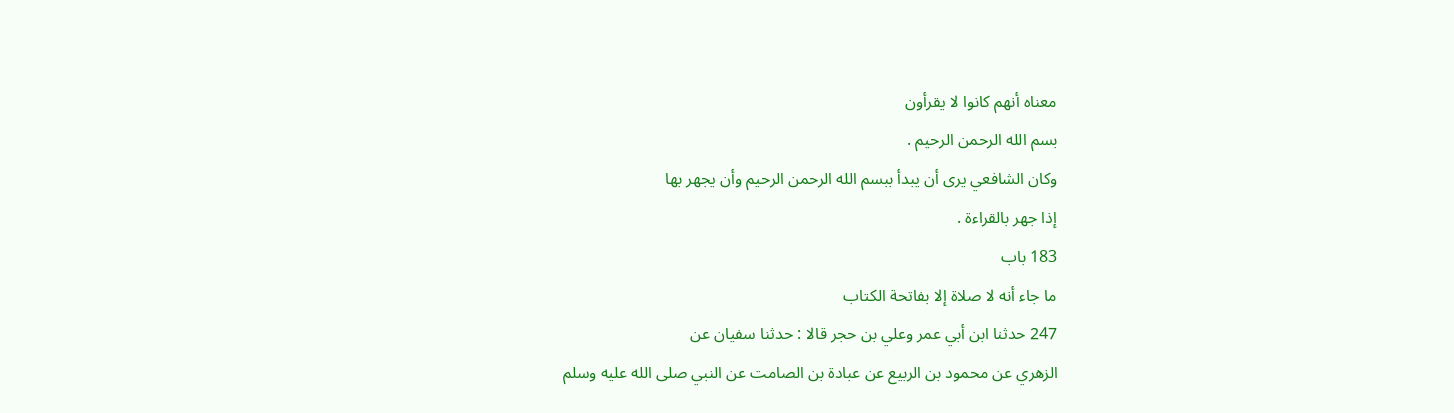معناه أنهم كانوا لا يقرأون
بسم الله الرحمن الرحيم .
وكان الشافعي يرى أن يبدأ ببسم الله الرحمن الرحيم وأن يجهر بها
إذا جهر بالقراءة .
183 باب
ما جاء أنه لا صلاة إلا بفاتحة الكتاب
247 حدثنا ابن أبي عمر وعلي بن حجر قالا : حدثنا سفيان عن
الزهري عن محمود بن الربيع عن عبادة بن الصامت عن النبي صلى الله عليه وسلم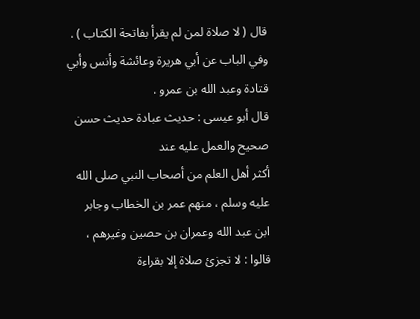قال ( لا صلاة لمن لم يقرأ بفاتحة الكتاب ) .
وفي الباب عن أبي هريرة وعائشة وأنس وأبي قتادة وعبد الله بن عمرو .
قال أبو عيسى : حديث عبادة حديث حسن صحيح والعمل عليه عند
أكثر أهل العلم من أصحاب النبي صلى الله عليه وسلم ، منهم عمر بن الخطاب وجابر
ابن عبد الله وعمران بن حصين وغيرهم ، قالوا : لا تجزئ صلاة إلا بقراءة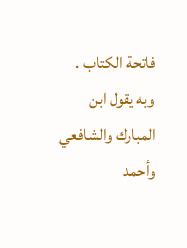فاتحة الكتاب .
وبه يقول ابن المبارك والشافعي وأحمد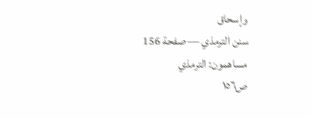وإسحاق
سنن الترمذي — صفحة 156
مساهمون: الترمذي
ص١٥٦